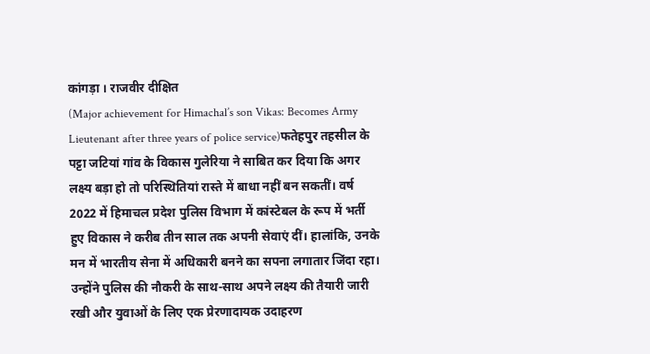कांगड़ा । राजवीर दीक्षित
(Major achievement for Himachal’s son Vikas: Becomes Army Lieutenant after three years of police service)फतेहपुर तहसील के पट्टा जटियां गांव के विकास गुलेरिया ने साबित कर दिया कि अगर लक्ष्य बड़ा हो तो परिस्थितियां रास्ते में बाधा नहीं बन सकतीं। वर्ष 2022 में हिमाचल प्रदेश पुलिस विभाग में कांस्टेबल के रूप में भर्ती हुए विकास ने करीब तीन साल तक अपनी सेवाएं दीं। हालांकि, उनके मन में भारतीय सेना में अधिकारी बनने का सपना लगातार जिंदा रहा। उन्होंने पुलिस की नौकरी के साथ-साथ अपने लक्ष्य की तैयारी जारी रखी और युवाओं के लिए एक प्रेरणादायक उदाहरण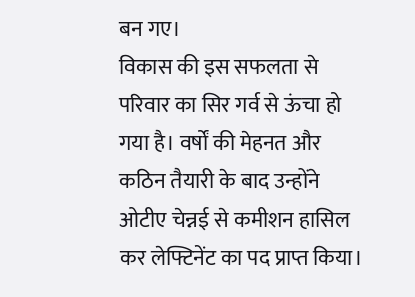बन गए।
विकास की इस सफलता से परिवार का सिर गर्व से ऊंचा हो गया है। वर्षों की मेहनत और कठिन तैयारी के बाद उन्होंने ओटीए चेन्नई से कमीशन हासिल कर लेफ्टिनेंट का पद प्राप्त किया।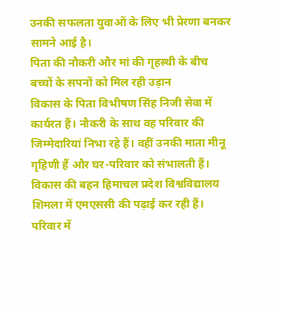उनकी सफलता युवाओं के लिए भी प्रेरणा बनकर सामने आई है।
पिता की नौकरी और मां की गृहस्थी के बीच बच्चों के सपनों को मिल रही उड़ान
विकास के पिता विभीषण सिंह निजी सेवा में कार्यरत हैं। नौकरी के साथ वह परिवार की जिम्मेदारियां निभा रहे हैं। वहीं उनकी माता मीनू गृहिणी हैं और घर-परिवार को संभालती हैं। विकास की बहन हिमाचल प्रदेश विश्वविद्यालय शिमला में एमएससी की पढ़ाई कर रही हैं। परिवार में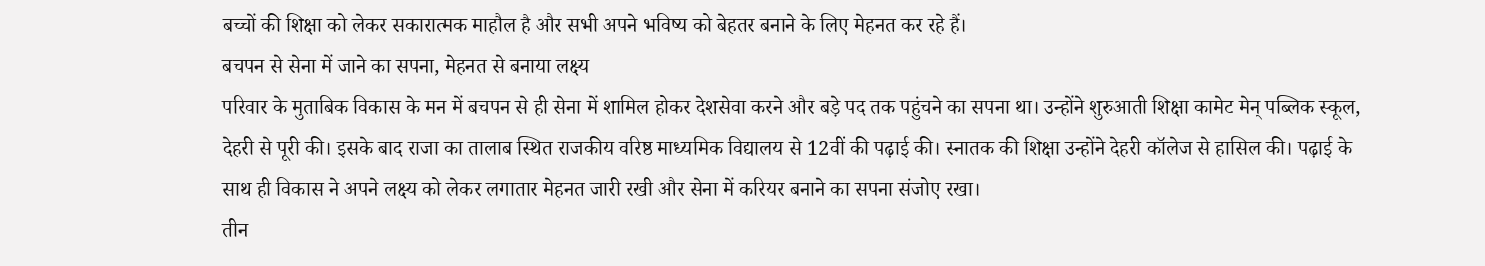बच्चों की शिक्षा को लेकर सकारात्मक माहौल है और सभी अपने भविष्य को बेहतर बनाने के लिए मेहनत कर रहे हैं।
बचपन से सेना में जाने का सपना, मेहनत से बनाया लक्ष्य
परिवार के मुताबिक विकास के मन में बचपन से ही सेना में शामिल होकर देशसेवा करने और बड़े पद तक पहुंचने का सपना था। उन्होंने शुरुआती शिक्षा कामेट मेन् पब्लिक स्कूल, देहरी से पूरी की। इसके बाद राजा का तालाब स्थित राजकीय वरिष्ठ माध्यमिक विद्यालय से 12वीं की पढ़ाई की। स्नातक की शिक्षा उन्होंने देहरी कॉलेज से हासिल की। पढ़ाई के साथ ही विकास ने अपने लक्ष्य को लेकर लगातार मेहनत जारी रखी और सेना में करियर बनाने का सपना संजोए रखा।
तीन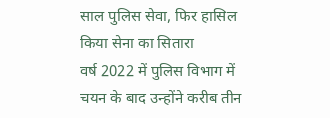साल पुलिस सेवा, फिर हासिल किया सेना का सितारा
वर्ष 2022 में पुलिस विभाग में चयन के बाद उन्होंने करीब तीन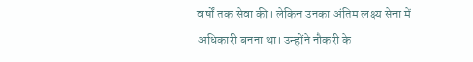वर्षों तक सेवा की। लेकिन उनका अंतिम लक्ष्य सेना में अधिकारी बनना था। उन्होंने नौकरी के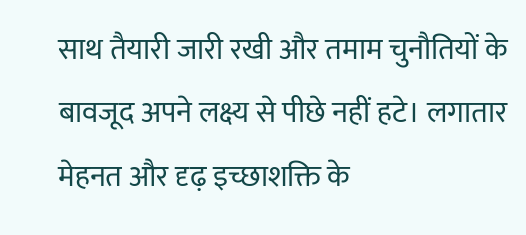साथ तैयारी जारी रखी और तमाम चुनौतियों के बावजूद अपने लक्ष्य से पीछे नहीं हटे। लगातार मेहनत और दृढ़ इच्छाशक्ति के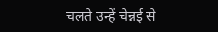चलते उन्हें चेन्नई से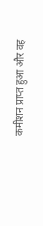कमीशन प्राप्त हुआ और वह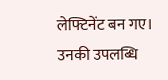लेफ्टिनेंट बन गए। उनकी उपलब्धि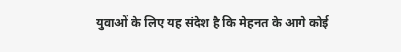युवाओं के लिए यह संदेश है कि मेहनत के आगे कोई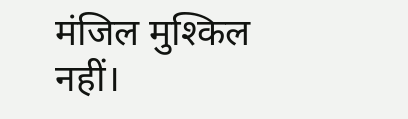मंजिल मुश्किल नहीं।